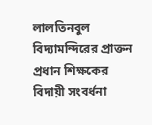লালতিনবুল বিদ্যামন্দিরের প্রাক্তন প্রধান শিক্ষকের বিদায়ী সংবর্ধনা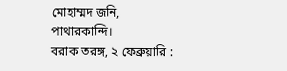মোহাম্মদ জনি, পাথারকান্দি।
বরাক তরঙ্গ, ২ ফেব্রুয়ারি :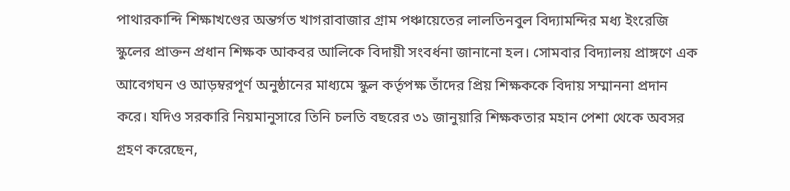পাথারকান্দি শিক্ষাখণ্ডের অন্তর্গত খাগরাবাজার গ্রাম পঞ্চায়েতের লালতিনবুল বিদ্যামন্দির মধ্য ইংরেজি স্কুলের প্রাক্তন প্রধান শিক্ষক আকবর আলিকে বিদায়ী সংবর্ধনা জানানো হল। সোমবার বিদ্যালয় প্রাঙ্গণে এক আবেগঘন ও আড়ম্বরপূর্ণ অনুষ্ঠানের মাধ্যমে স্কুল কর্তৃপক্ষ তাঁদের প্রিয় শিক্ষককে বিদায় সম্মাননা প্রদান করে। যদিও সরকারি নিয়মানুসারে তিনি চলতি বছরের ৩১ জানুয়ারি শিক্ষকতার মহান পেশা থেকে অবসর গ্রহণ করেছেন,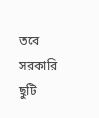তবে সরকারি ছুটি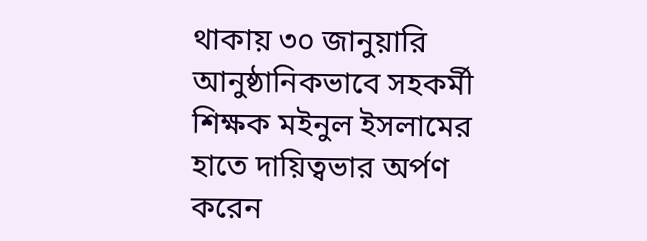থাকায় ৩০ জানুয়ারি আনুষ্ঠানিকভাবে সহকর্মী শিক্ষক মইনুল ইসলামের হাতে দায়িত্বভার অর্পণ করেন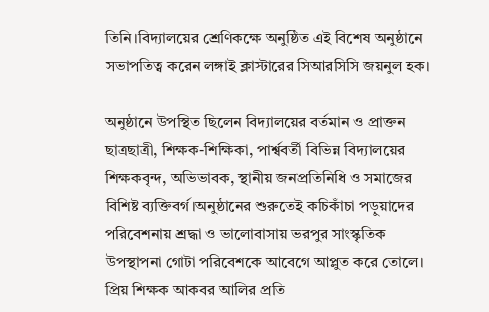তিনি।বিদ্যালয়ের শ্রেণিকক্ষে অনুষ্ঠিত এই বিশেষ অনুষ্ঠানে সভাপতিত্ব করেন লঙ্গাই ক্লাস্টারের সিআরসিসি জয়নুল হক।

অনুষ্ঠানে উপস্থিত ছিলেন বিদ্যালয়ের বর্তমান ও প্রাক্তন ছাত্রছাত্রী, শিক্ষক-শিক্ষিকা, পার্শ্ববর্তী বিভিন্ন বিদ্যালয়ের শিক্ষকবৃন্দ, অভিভাবক, স্থানীয় জনপ্রতিনিধি ও সমাজের বিশিষ্ট ব্যক্তিবর্গ।অনুষ্ঠানের শুরুতেই কচিকাঁচা পড়ুয়াদের পরিবেশনায় শ্রদ্ধা ও ভালোবাসায় ভরপুর সাংস্কৃতিক উপস্থাপনা গোটা পরিবেশকে আবেগে আপ্লুত করে তোলে। প্রিয় শিক্ষক আকবর আলির প্রতি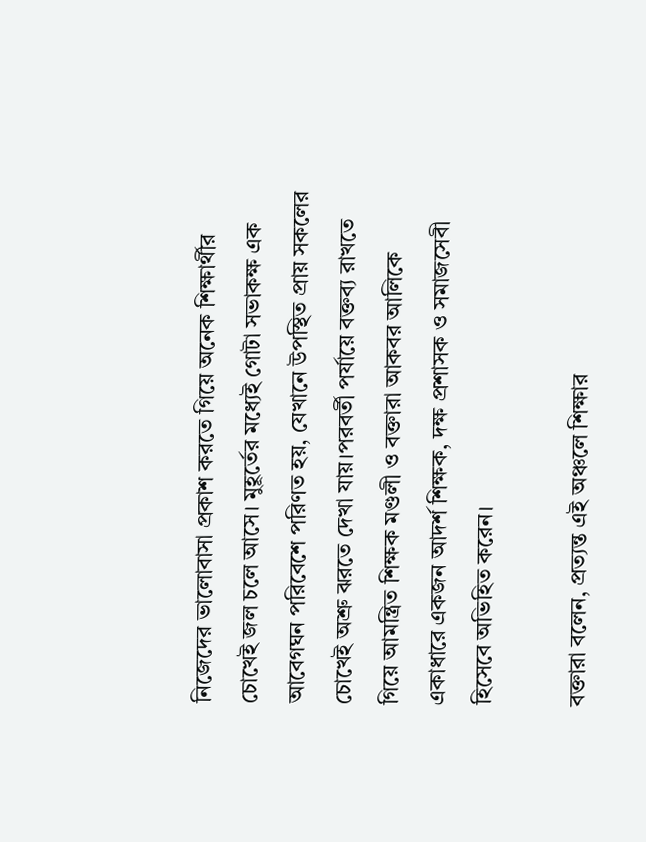নিজেদের ভালোবাসা প্রকাশ করতে গিয়ে অনেক শিক্ষার্থীর চোখেই জল চলে আসে। মুহূর্তের মধ্যেই গোটা সভাকক্ষ এক আবেগঘন পরিবেশে পরিণত হয়, যেখানে উপস্থিত প্রায় সকলের চোখেই অশ্রু ঝরতে দেখা যায়।পরবর্তী পর্যায়ে বক্তব্য রাখতে গিয়ে আমন্ত্রিত শিক্ষক মণ্ডলী ও বক্তারা আকবর আলিকে একাধারে একজন আদর্শ শিক্ষক, দক্ষ প্রশাসক ও সমাজসেবী হিসেবে অভিহিত করেন।

বক্তারা বলেন, প্রত্যন্ত এই অঞ্চলে শিক্ষার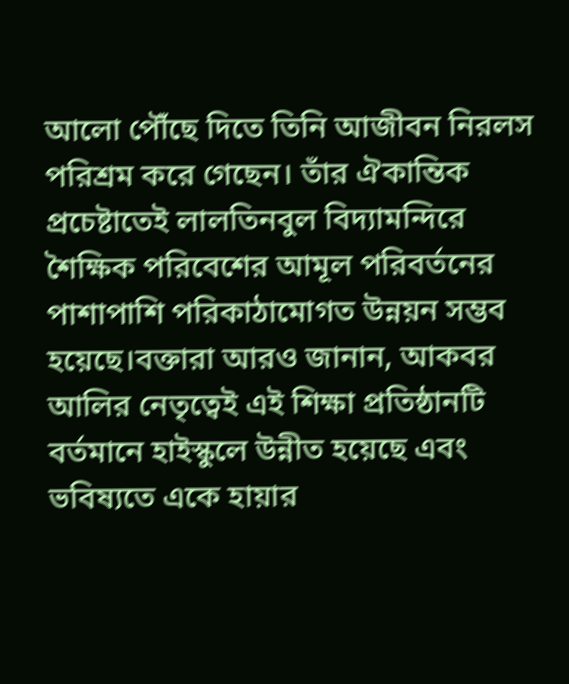আলো পৌঁছে দিতে তিনি আজীবন নিরলস পরিশ্রম করে গেছেন। তাঁর ঐকান্তিক প্রচেষ্টাতেই লালতিনবুল বিদ্যামন্দিরে শৈক্ষিক পরিবেশের আমূল পরিবর্তনের পাশাপাশি পরিকাঠামোগত উন্নয়ন সম্ভব হয়েছে।বক্তারা আরও জানান, আকবর আলির নেতৃত্বেই এই শিক্ষা প্রতিষ্ঠানটি বর্তমানে হাইস্কুলে উন্নীত হয়েছে এবং ভবিষ্যতে একে হায়ার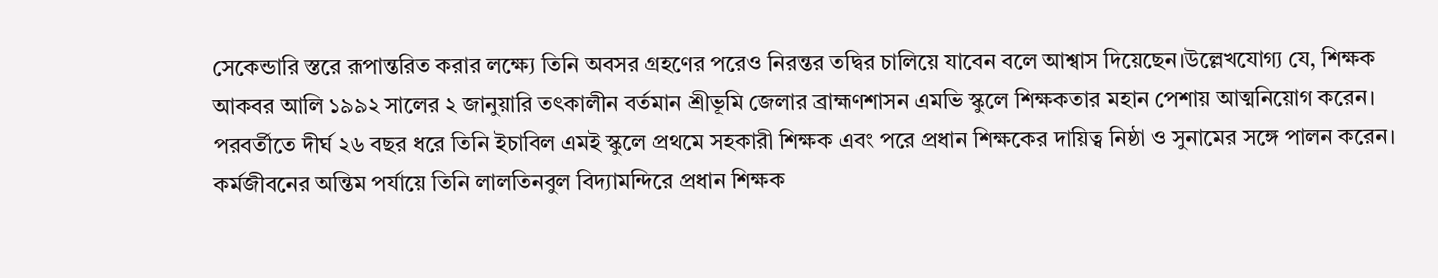সেকেন্ডারি স্তরে রূপান্তরিত করার লক্ষ্যে তিনি অবসর গ্রহণের পরেও নিরন্তর তদ্বির চালিয়ে যাবেন বলে আশ্বাস দিয়েছেন।উল্লেখযোগ্য যে, শিক্ষক আকবর আলি ১৯৯২ সালের ২ জানুয়ারি তৎকালীন বর্তমান শ্রীভূমি জেলার ব্রাহ্মণশাসন এমভি স্কুলে শিক্ষকতার মহান পেশায় আত্মনিয়োগ করেন। পরবর্তীতে দীর্ঘ ২৬ বছর ধরে তিনি ইচাবিল এমই স্কুলে প্রথমে সহকারী শিক্ষক এবং পরে প্রধান শিক্ষকের দায়িত্ব নিষ্ঠা ও সুনামের সঙ্গে পালন করেন। কর্মজীবনের অন্তিম পর্যায়ে তিনি লালতিনবুল বিদ্যামন্দিরে প্রধান শিক্ষক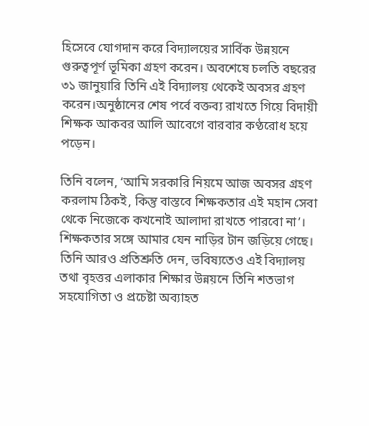হিসেবে যোগদান করে বিদ্যালয়ের সার্বিক উন্নয়নে গুরুত্বপূর্ণ ভূমিকা গ্রহণ করেন। অবশেষে চলতি বছরের ৩১ জানুয়ারি তিনি এই বিদ্যালয় থেকেই অবসর গ্রহণ করেন।অনুষ্ঠানের শেষ পর্বে বক্তব্য রাখতে গিয়ে বিদায়ী শিক্ষক আকবর আলি আবেগে বারবার কণ্ঠরোধ হয়ে পড়েন।

তিনি বলেন, ‘আমি সরকারি নিয়মে আজ অবসর গ্রহণ করলাম ঠিকই, কিন্তু বাস্তবে শিক্ষকতার এই মহান সেবা থেকে নিজেকে কখনোই আলাদা রাখতে পারবো না’। শিক্ষকতার সঙ্গে আমার যেন নাড়ির টান জড়িয়ে গেছে। তিনি আরও প্রতিশ্রুতি দেন, ভবিষ্যতেও এই বিদ্যালয় তথা বৃহত্তর এলাকার শিক্ষার উন্নয়নে তিনি শতভাগ সহযোগিতা ও প্রচেষ্টা অব্যাহত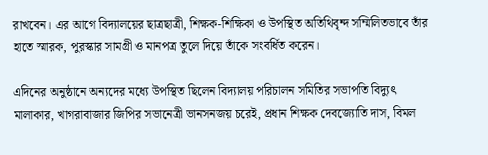রাখবেন। এর আগে বিদ্যালয়ের ছাত্রছাত্রী, শিক্ষক-শিক্ষিকা ও উপস্থিত অতিথিবৃন্দ সম্মিলিতভাবে তাঁর হাতে স্মারক, পুরস্কার সামগ্রী ও মানপত্র তুলে দিয়ে তাঁকে সংবর্ধিত করেন।

এদিনের অনুষ্ঠানে অন্যদের মধ্যে উপস্থিত ছিলেন বিদ্যালয় পরিচালন সমিতির সভাপতি বিদ্যুৎ মালাকার, খাগরাবাজার জিপির সভানেত্রী ভানসনজয় চরেই, প্রধান শিক্ষক দেবজ্যোতি দাস, বিমল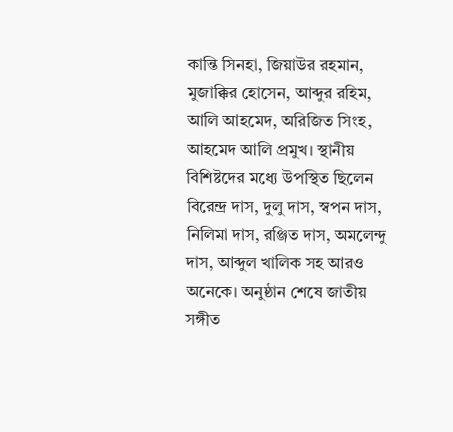কান্তি সিনহা, জিয়াউর রহমান, মুজাক্কির হোসেন, আব্দুর রহিম, আলি আহমেদ, অরিজিত সিংহ, আহমেদ আলি প্রমুখ। স্থানীয় বিশিষ্টদের মধ্যে উপস্থিত ছিলেন বিরেন্দ্র দাস, দুলু দাস, স্বপন দাস, নিলিমা দাস, রঞ্জিত দাস, অমলেন্দু দাস, আব্দুল খালিক সহ আরও অনেকে। অনুষ্ঠান শেষে জাতীয় সঙ্গীত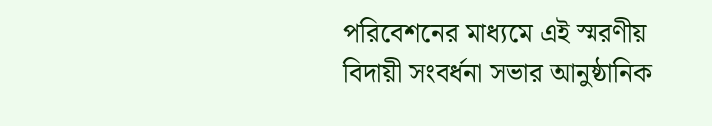পরিবেশনের মাধ্যমে এই স্মরণীয় বিদায়ী সংবর্ধনা সভার আনুষ্ঠানিক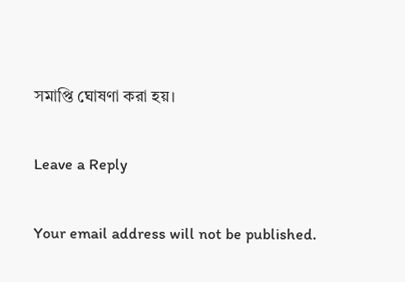সমাপ্তি ঘোষণা করা হয়।

Leave a Reply

Your email address will not be published.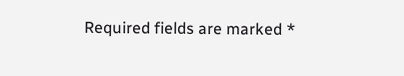Required fields are marked *